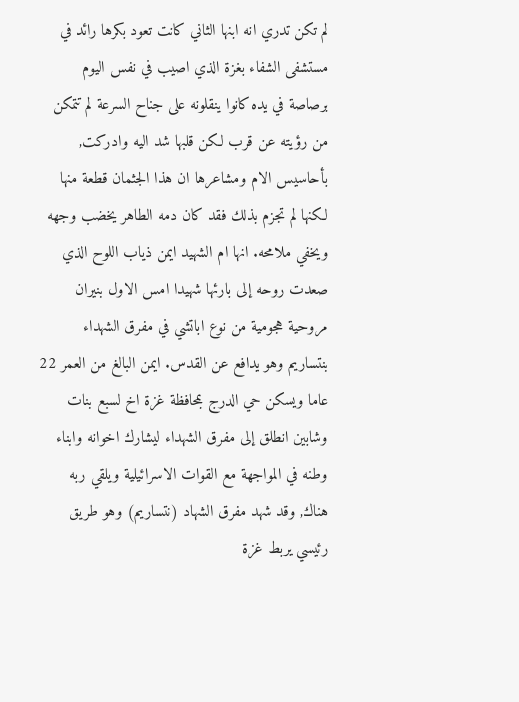لم تكن تدري انه ابنها الثاني كانت تعود بكرها رائد في مستشفى الشفاء بغزة الذي اصيب في نفس اليوم برصاصة في يده كانوا ينقلونه على جناح السرعة لم تتمكن من رؤيته عن قرب لكن قلبها شد اليه وادركت, بأحاسيس الام ومشاعرها ان هذا الجثمان قطعة منها لكنها لم تجزم بذلك فقد كان دمه الطاهر يخضب وجهه ويخفي ملامحه. انها ام الشهيد ايمن ذياب اللوح الذي صعدت روحه إلى بارئها شهيدا امس الاول بنيران مروحية هجومية من نوع اباتشي في مفرق الشهداء بنتساريم وهو يدافع عن القدس. ايمن البالغ من العمر 22 عاما ويسكن حي الدرج بمحافظة غزة اخ لسبع بنات وشابين انطلق إلى مفرق الشهداء ليشارك اخوانه وابناء وطنه في المواجهة مع القوات الاسرائيلية ويلقي ربه هناك, وقد شهد مفرق الشهاد (نتساريم) وهو طريق رئيسي يربط غزة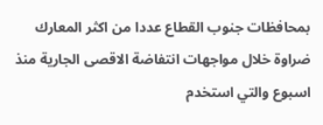بمحافظات جنوب القطاع عددا من اكثر المعارك ضراوة خلال مواجهات انتفاضة الاقصى الجارية منذ اسبوع والتي استخدم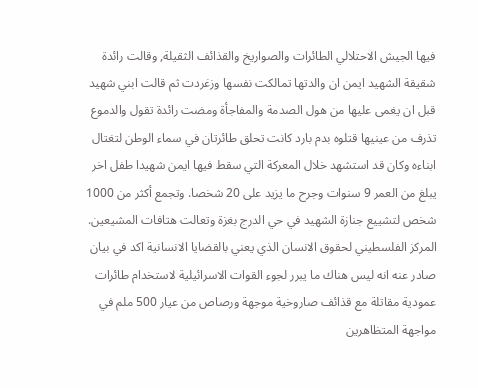فيها الجيش الاحتلالي الطائرات والصواريخ والقذائف الثقيلة, وقالت رائدة شقيقة الشهيد ايمن ان والدتها تمالكت نفسها وزغردت ثم قالت ابني شهيد قبل ان يغمى عليها من هول الصدمة والمفاجأة ومضت رائدة تقول والدموع تذرف من عينيها قتلوه بدم بارد كانت تحلق طائرتان في سماء الوطن لتغتال ابناءه وكان قد استشهد خلال المعركة التي سقط فيها ايمن شهيدا طفل اخر يبلغ من العمر 9 سنوات وجرح ما يزيد على 20 شخصا. وتجمع أكثر من 1000 شخص لتشييع جنازة الشهيد في حي الدرج بغزة وتعالت هتافات المشيعين. المركز الفلسطيني لحقوق الانسان الذي يعني بالقضايا الانسانية اكد في بيان صادر عنه انه ليس هناك ما يبرر لجوء القوات الاسرائيلية لاستخدام طائرات عمودية مقاتلة مع قذائف صاروخية موجهة ورصاص من عيار 500 ملم في مواجهة المتظاهرين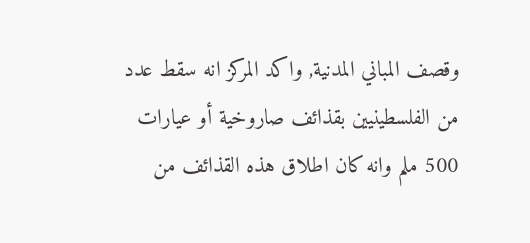وقصف المباني المدنية, واكد المركز انه سقط عدد من الفلسطينيين بقذائف صاروخية أو عيارات 500 ملم وانه كان اطلاق هذه القذائف من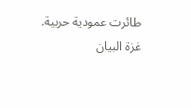طائرت عمودية حربية. غزة البيان